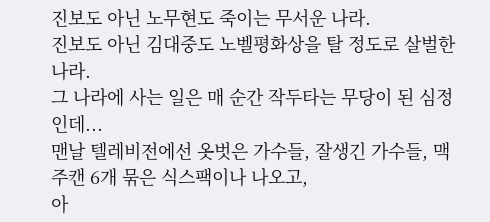진보도 아닌 노무현도 죽이는 무서운 나라.
진보도 아닌 김대중도 노벨평화상을 탈 정도로 살벌한 나라.
그 나라에 사는 일은 매 순간 작두타는 무당이 된 심정인데...
맨날 텔레비전에선 옷벗은 가수들, 잘생긴 가수들, 맥주캔 6개 묶은 식스팩이나 나오고,
아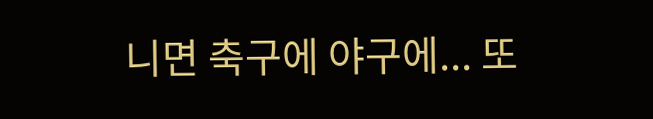니면 축구에 야구에... 또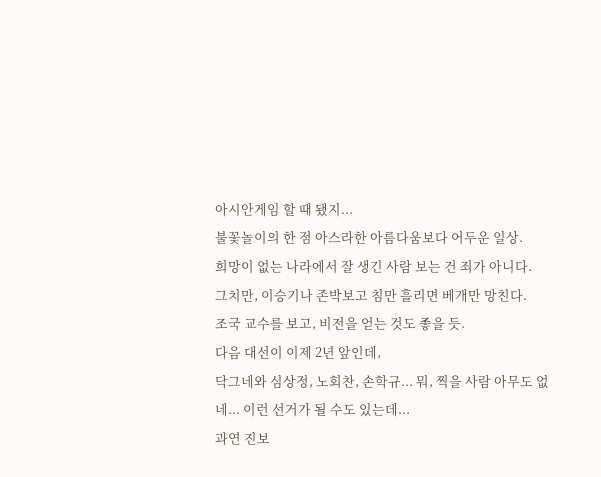아시안게임 할 때 됐지...
불꽃놀이의 한 점 아스라한 아름다움보다 어두운 일상.
희망이 없는 나라에서 잘 생긴 사람 보는 건 죄가 아니다.
그치만, 이승기나 존박보고 침만 흘리면 베개만 망친다.
조국 교수를 보고, 비전을 얻는 것도 좋을 듯.
다음 대선이 이제 2년 앞인데,
닥그네와 심상정, 노회찬, 손학규... 뭐, 찍을 사람 아무도 없네... 이런 선거가 될 수도 있는데...
과연 진보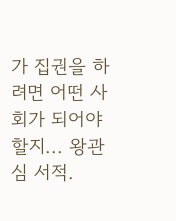가 집권을 하려면 어떤 사회가 되어야 할지... 왕관심 서적.